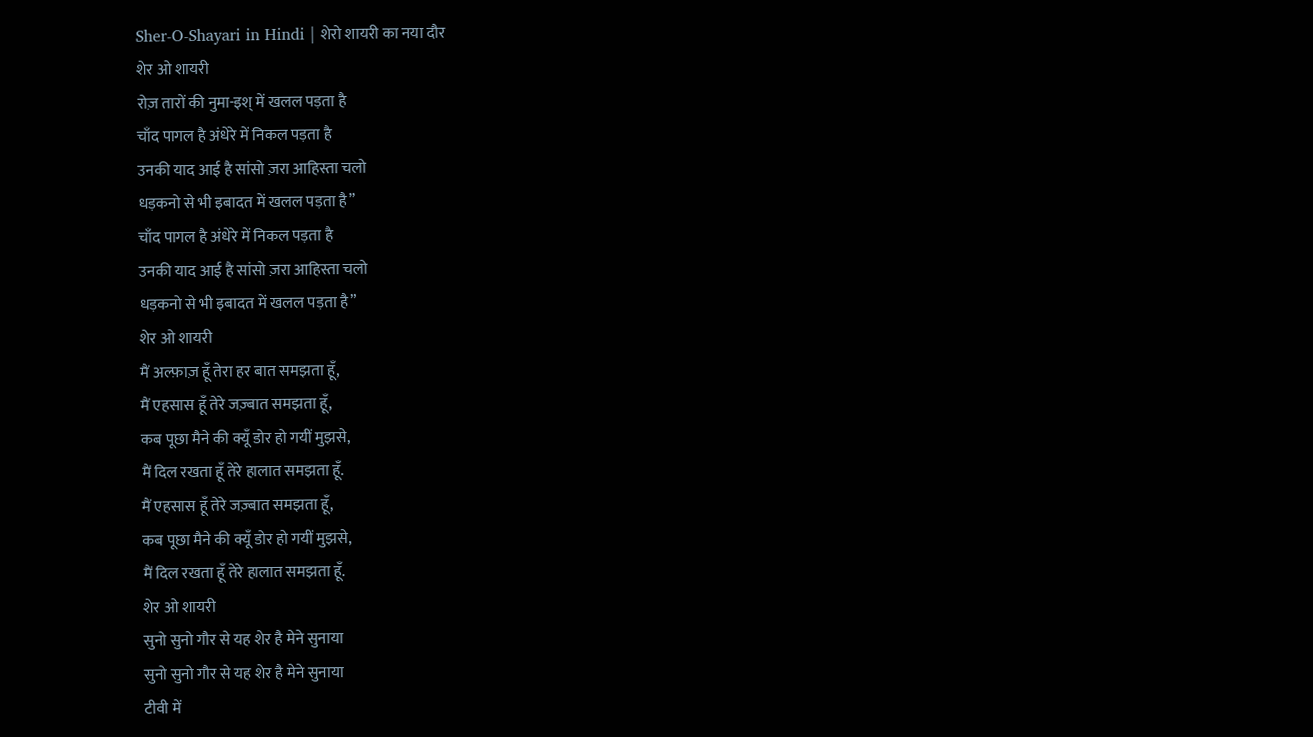Sher-O-Shayari in Hindi | शेरो शायरी का नया दौर
शेर ओ शायरी
रोज़ तारों की नुमा-इश् में खलल पड़ता है
चाँद पागल है अंधेरे में निकल पड़ता है
उनकी याद आई है सांसो ज़रा आहिस्ता चलो
धड़कनो से भी इबादत में खलल पड़ता है”
चाँद पागल है अंधेरे में निकल पड़ता है
उनकी याद आई है सांसो ज़रा आहिस्ता चलो
धड़कनो से भी इबादत में खलल पड़ता है”
शेर ओ शायरी
मैं अल्फ़ाज़ हूँ तेरा हर बात समझता हूँ,
मैं एहसास हूँ तेरे जज़्बात समझता हूँ,
कब पूछा मैने की क्यूँ डोर हो गयीं मुझसे,
मैं दिल रखता हूँ तेरे हालात समझता हूँ.
मैं एहसास हूँ तेरे जज़्बात समझता हूँ,
कब पूछा मैने की क्यूँ डोर हो गयीं मुझसे,
मैं दिल रखता हूँ तेरे हालात समझता हूँ.
शेर ओ शायरी
सुनो सुनो गौर से यह शेर है मेने सुनाया
सुनो सुनो गौर से यह शेर है मेने सुनाया
टीवी में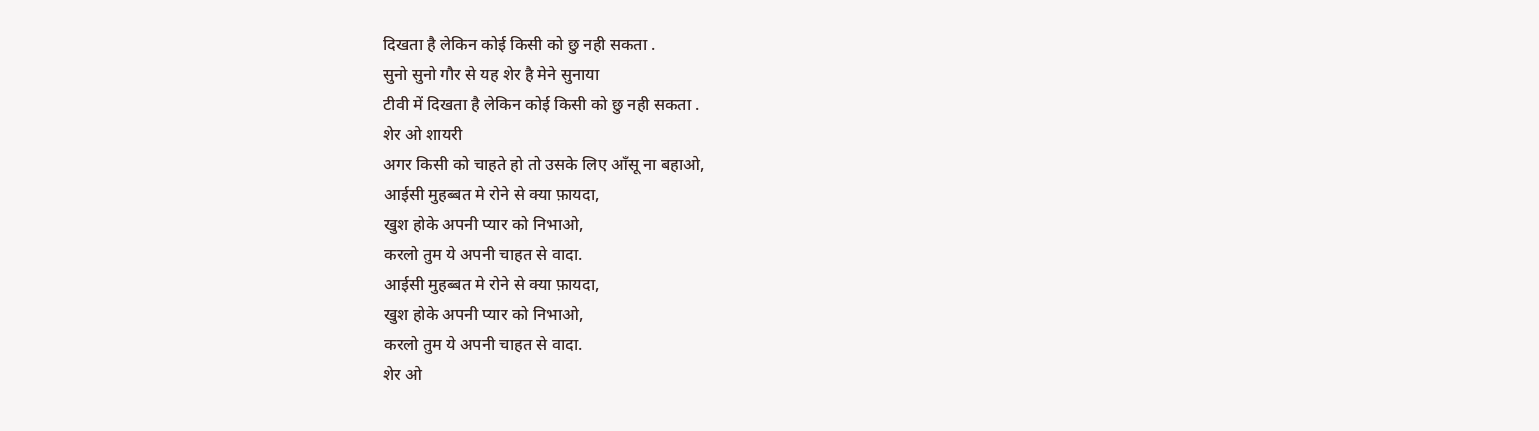दिखता है लेकिन कोई किसी को छु नही सकता .
सुनो सुनो गौर से यह शेर है मेने सुनाया
टीवी में दिखता है लेकिन कोई किसी को छु नही सकता .
शेर ओ शायरी
अगर किसी को चाहते हो तो उसके लिए आँसू ना बहाओ,
आईसी मुहब्बत मे रोने से क्या फ़ायदा,
खुश होके अपनी प्यार को निभाओ,
करलो तुम ये अपनी चाहत से वादा.
आईसी मुहब्बत मे रोने से क्या फ़ायदा,
खुश होके अपनी प्यार को निभाओ,
करलो तुम ये अपनी चाहत से वादा.
शेर ओ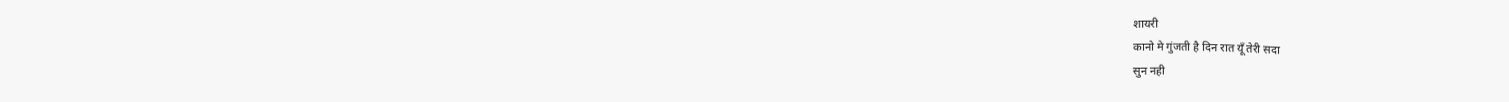शायरी
कानो मे गुंजती है दिन रात यूँ तेरी सदा
सुन नही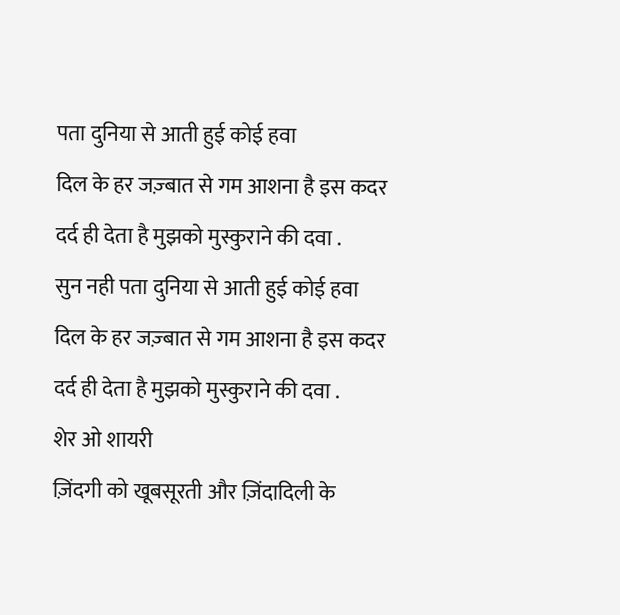पता दुनिया से आती हुई कोई हवा
दिल के हर जज़्बात से गम आशना है इस कदर
दर्द ही देता है मुझको मुस्कुराने की दवा .
सुन नही पता दुनिया से आती हुई कोई हवा
दिल के हर जज़्बात से गम आशना है इस कदर
दर्द ही देता है मुझको मुस्कुराने की दवा .
शेर ओ शायरी
ज़िंदगी को खूबसूरती और ज़िंदादिली के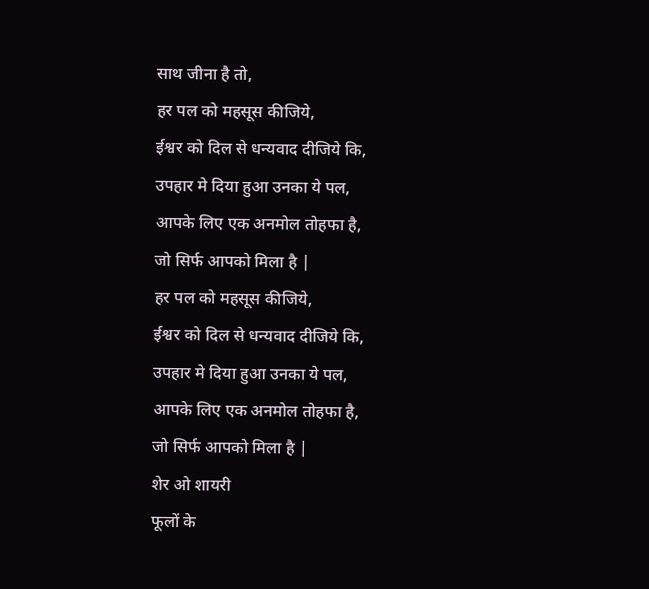साथ जीना है तो,
हर पल को महसूस कीजिये,
ईश्वर को दिल से धन्यवाद दीजिये कि,
उपहार मे दिया हुआ उनका ये पल,
आपके लिए एक अनमोल तोहफा है,
जो सिर्फ आपको मिला है |
हर पल को महसूस कीजिये,
ईश्वर को दिल से धन्यवाद दीजिये कि,
उपहार मे दिया हुआ उनका ये पल,
आपके लिए एक अनमोल तोहफा है,
जो सिर्फ आपको मिला है |
शेर ओ शायरी
फूलों के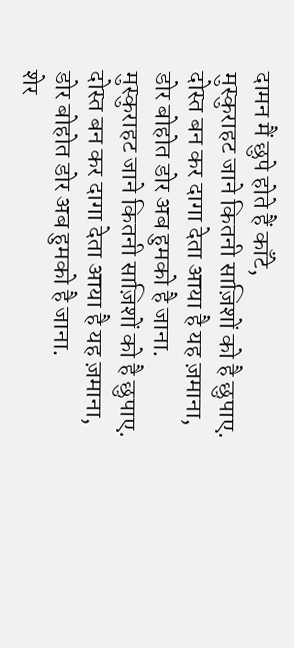दामन मैं छुपे होते हैं काँटे,
मुस्कुराहट जाने कितनी साज़िशों को है छुपाए.
दोस्त बन कर दागा देता आया है यह ज़माना,
डोर बोहोत डोर अब हुमको है जाना.
मुस्कुराहट जाने कितनी साज़िशों को है छुपाए.
दोस्त बन कर दागा देता आया है यह ज़माना,
डोर बोहोत डोर अब हुमको है जाना.
शेर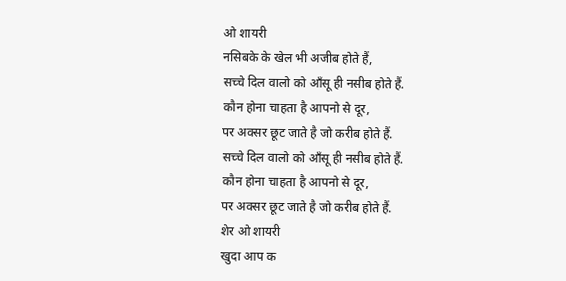ओ शायरी
नसिबके के खेल भी अजीब होते हैं,
सच्चे दिल वालो को आँसू ही नसीब होते हैं.
कौन होना चाहता है आपनो से दूर,
पर अक्सर छूट जाते है जो करीब होते हैं.
सच्चे दिल वालो को आँसू ही नसीब होते हैं.
कौन होना चाहता है आपनो से दूर,
पर अक्सर छूट जाते है जो करीब होते हैं.
शेर ओ शायरी
खुदा आप क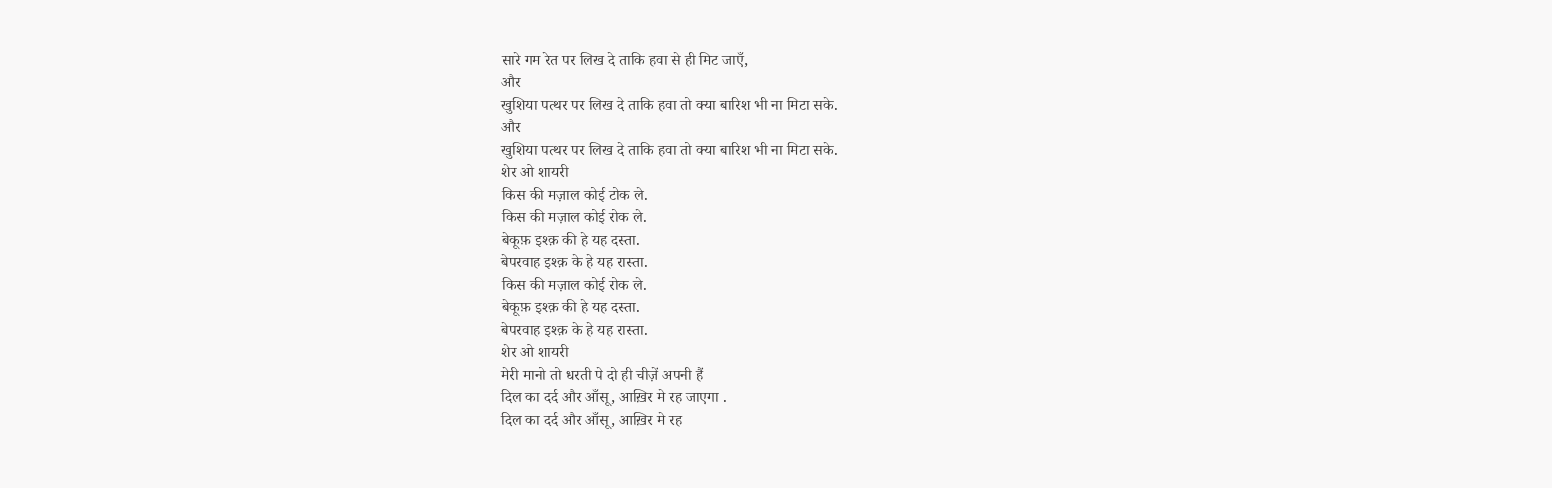सारे गम रेत पर लिख दे ताकि हवा से ही मिट जाएँ,
और
खुशिया पत्थर पर लिख दे ताकि हवा तो क्या बारिश भी ना मिटा सके.
और
खुशिया पत्थर पर लिख दे ताकि हवा तो क्या बारिश भी ना मिटा सके.
शेर ओ शायरी
किस की मज़ाल कोई टोक ले.
किस की मज़ाल कोई रोक ले.
बेकूफ़ इश्क़ की हे यह दस्ता.
बेपरवाह इश्क़ के हे यह रास्ता.
किस की मज़ाल कोई रोक ले.
बेकूफ़ इश्क़ की हे यह दस्ता.
बेपरवाह इश्क़ के हे यह रास्ता.
शेर ओ शायरी
मेरी मानो तो धरती पे दो ही चीज़ें अपनी हैं
दिल का दर्द और आँसू, आख़िर मे रह जाएगा .
दिल का दर्द और आँसू, आख़िर मे रह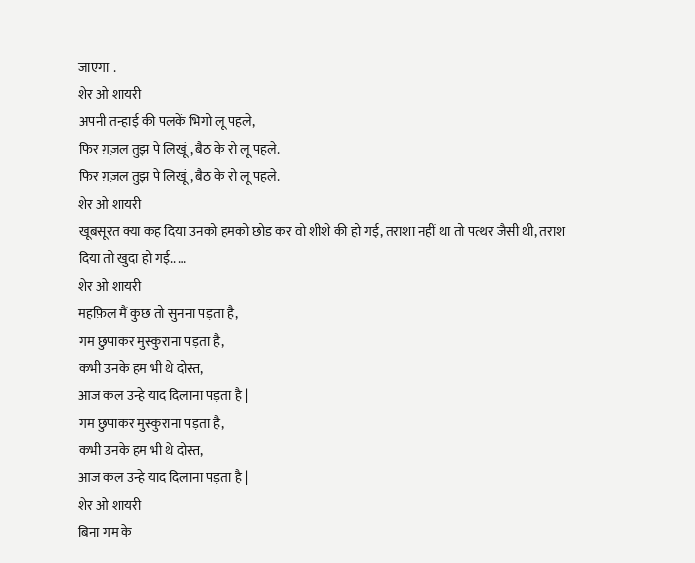जाएगा .
शेर ओ शायरी
अपनी तन्हाई की पलकें भिगो लू पहले,
फिर ग़ज़ल तुझ पे लिखूं, बैठ के रो लू पहले.
फिर ग़ज़ल तुझ पे लिखूं, बैठ के रो लू पहले.
शेर ओ शायरी
खूबसूरत क्या कह दिया उनको हमको छोड कर वो शीशे की हो गई, तराशा नहीं था तो पत्थर जैसी थी, तराश दिया तो खुदा हो गई.. …
शेर ओ शायरी
महफ़िल मैं कुछ तो सुनना पड़ता है,
गम छुपाकर मुस्कुराना पड़ता है,
कभी उनके हम भी थे दोस्त,
आज कल उन्हे याद दिलाना पड़ता है |
गम छुपाकर मुस्कुराना पड़ता है,
कभी उनके हम भी थे दोस्त,
आज कल उन्हे याद दिलाना पड़ता है |
शेर ओ शायरी
बिना गम के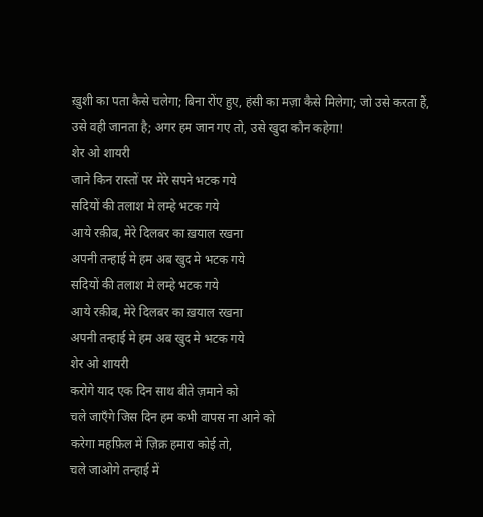ख़ुशी का पता कैसे चलेगा; बिना रोंए हुए, हंसी का मज़ा कैसे मिलेगा; जो उसे करता हैं, उसे वही जानता है; अगर हम जान गए तो, उसे खुदा कौन कहेगा!
शेर ओ शायरी
जाने किन रास्तों पर मेरे सपने भटक गये
सदियों की तलाश मे लम्हे भटक गये
आये रक़ीब, मेरे दिलबर का ख़याल रखना
अपनी तन्हाई मे हम अब खुद मे भटक गये
सदियों की तलाश मे लम्हे भटक गये
आये रक़ीब, मेरे दिलबर का ख़याल रखना
अपनी तन्हाई मे हम अब खुद मे भटक गये
शेर ओ शायरी
करोगे याद एक दिन साथ बीते ज़माने को
चले जाएँगे जिस दिन हम कभी वापस ना आने को
करेगा महफ़िल में ज़िक्र हमारा कोई तो,
चले जाओगे तन्हाई में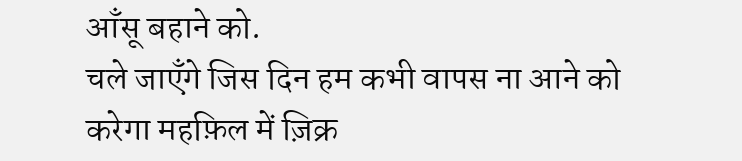आँसू बहाने को.
चले जाएँगे जिस दिन हम कभी वापस ना आने को
करेगा महफ़िल में ज़िक्र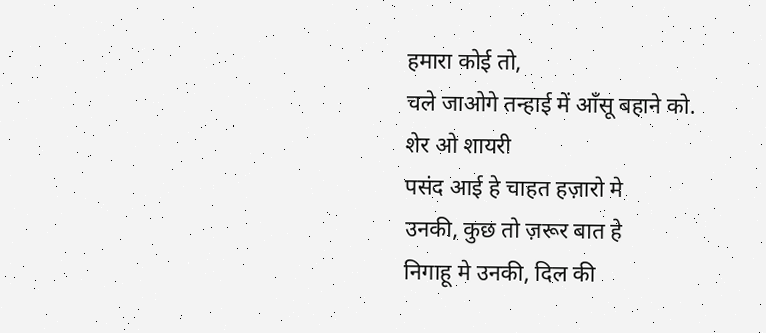हमारा कोई तो,
चले जाओगे तन्हाई में आँसू बहाने को.
शेर ओ शायरी
पसंद आई हे चाहत हज़ारो मे
उनकी, कुछ तो ज़रूर बात हे
निगाहू मे उनकी, दिल की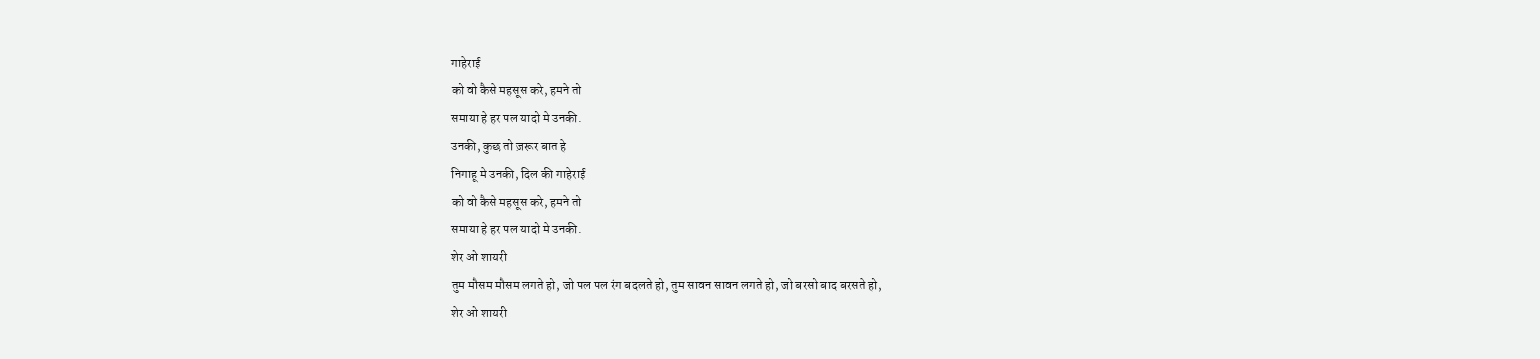गाहेराई
को वो कैसे महसूस करे, हमने तो
समाया हे हर पल यादो मे उनकी.
उनकी, कुछ तो ज़रूर बात हे
निगाहू मे उनकी, दिल की गाहेराई
को वो कैसे महसूस करे, हमने तो
समाया हे हर पल यादो मे उनकी.
शेर ओ शायरी
तुम मौसम मौसम लगते हो, जो पल पल रंग बदलते हो, तुम सावन सावन लगते हो, जो बरसो बाद बरसते हो,
शेर ओ शायरी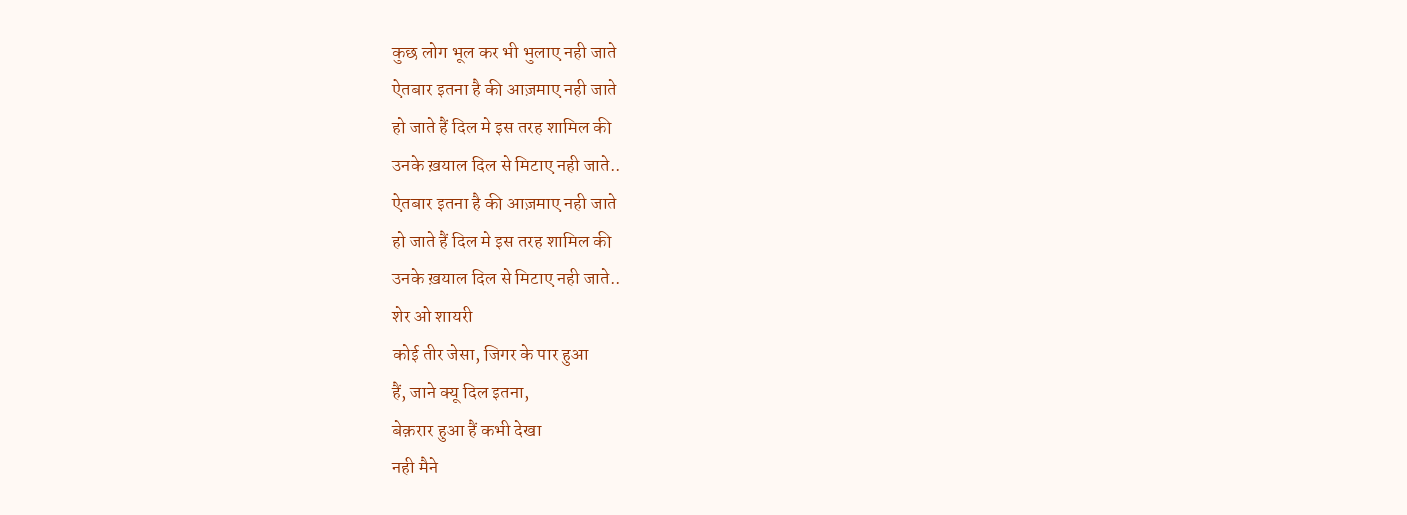कुछ लोग भूल कर भी भुलाए नही जाते
ऐतबार इतना है की आज़माए नही जाते
हो जाते हैं दिल मे इस तरह शामिल की
उनके ख़याल दिल से मिटाए नही जाते..
ऐतबार इतना है की आज़माए नही जाते
हो जाते हैं दिल मे इस तरह शामिल की
उनके ख़याल दिल से मिटाए नही जाते..
शेर ओ शायरी
कोई तीर जेसा, जिगर के पार हुआ
हैं, जाने क्यू दिल इतना,
बेक़रार हुआ हैं कभी देखा
नही मैने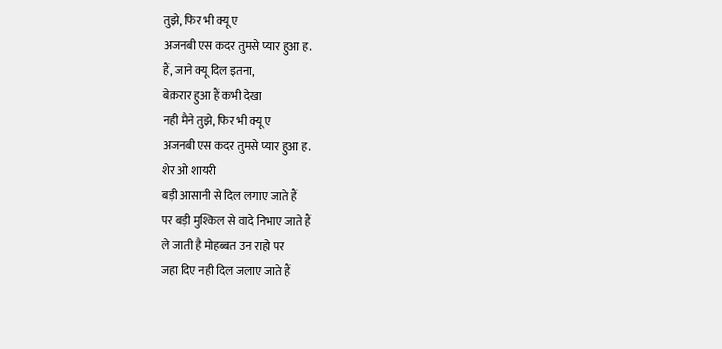तुझे, फिर भी क्यू ए
अजनबी एस कदर तुमसे प्यार हुआ ह.
हैं, जाने क्यू दिल इतना,
बेक़रार हुआ हैं कभी देखा
नही मैने तुझे, फिर भी क्यू ए
अजनबी एस कदर तुमसे प्यार हुआ ह.
शेर ओ शायरी
बड़ी आसानी से दिल लगाए जाते हैं
पर बड़ी मुश्किल से वादे निभाए जाते हैं
ले जाती है मोहब्बत उन राहो पर
जहा दिए नही दिल जलाए जाते हैं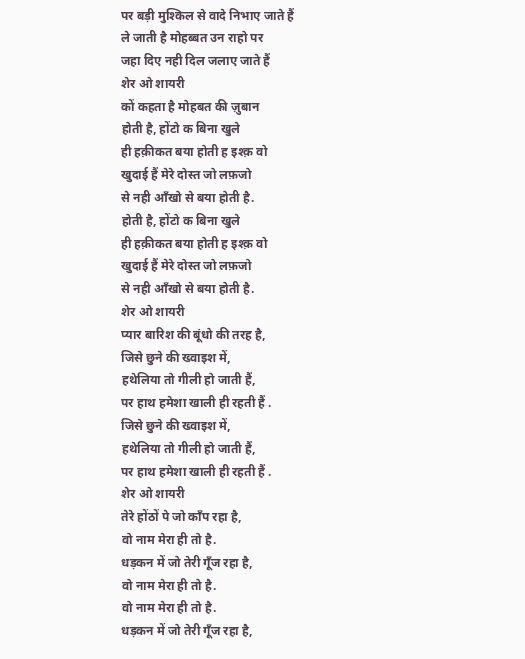पर बड़ी मुश्किल से वादे निभाए जाते हैं
ले जाती है मोहब्बत उन राहो पर
जहा दिए नही दिल जलाए जाते हैं
शेर ओ शायरी
कों कहता है मोहबत की ज़ुबान
होती है, होंटो क बिना खुले
ही हक़ीकत बया होती ह इश्क़ वो
खुदाई हैं मेरे दोस्त जो लफ़जो
से नही आँखो से बया होती है.
होती है, होंटो क बिना खुले
ही हक़ीकत बया होती ह इश्क़ वो
खुदाई हैं मेरे दोस्त जो लफ़जो
से नही आँखो से बया होती है.
शेर ओ शायरी
प्यार बारिश की बूंधो की तरह है,
जिसे छुने की ख्वाइश में,
हथेलिया तो गीली हो जाती हैं,
पर हाथ हमेशा खाली ही रहती हैं .
जिसे छुने की ख्वाइश में,
हथेलिया तो गीली हो जाती हैं,
पर हाथ हमेशा खाली ही रहती हैं .
शेर ओ शायरी
तेरे होंठों पे जो काँप रहा है,
वो नाम मेरा ही तो है.
धड़कन में जो तेरी गूँज रहा है,
वो नाम मेरा ही तो है.
वो नाम मेरा ही तो है.
धड़कन में जो तेरी गूँज रहा है,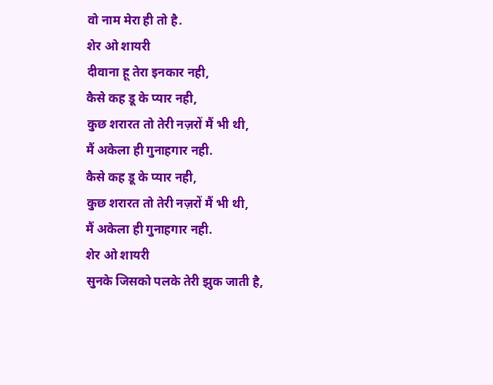वो नाम मेरा ही तो है.
शेर ओ शायरी
दीवाना हू तेरा इनकार नही,
कैसे कह डू के प्यार नही,
कुछ शरारत तो तेरी नज़रों मैं भी थी,
मैं अकेला ही गुनाहगार नही.
कैसे कह डू के प्यार नही,
कुछ शरारत तो तेरी नज़रों मैं भी थी,
मैं अकेला ही गुनाहगार नही.
शेर ओ शायरी
सुनके जिसको पलके तेरी झुक जाती है,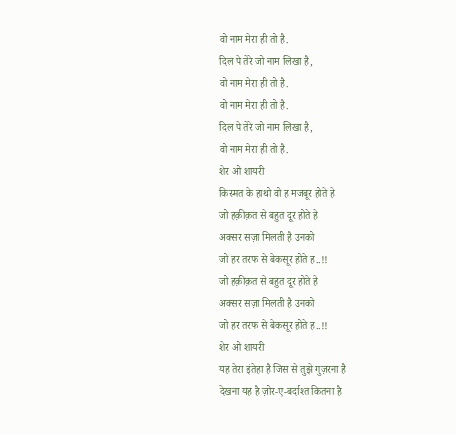वो नाम मेरा ही तो है.
दिल पे तेरे जो नाम लिखा है,
वो नाम मेरा ही तो है.
वो नाम मेरा ही तो है.
दिल पे तेरे जो नाम लिखा है,
वो नाम मेरा ही तो है.
शेर ओ शायरी
किस्मत के हाथो वो ह मजबूर होते हे
जो हक़ीक़त से बहुत दूर होते हे
अक्सर सज़ा मिलती है उनको
जो हर तरफ से बेकसूर होते ह..!!
जो हक़ीक़त से बहुत दूर होते हे
अक्सर सज़ा मिलती है उनको
जो हर तरफ से बेकसूर होते ह..!!
शेर ओ शायरी
यह तेरा इंतेहा है जिस से तुझे गुज़रना है
देखना यह है ज़ोर-ए-बर्दाश्त कितना है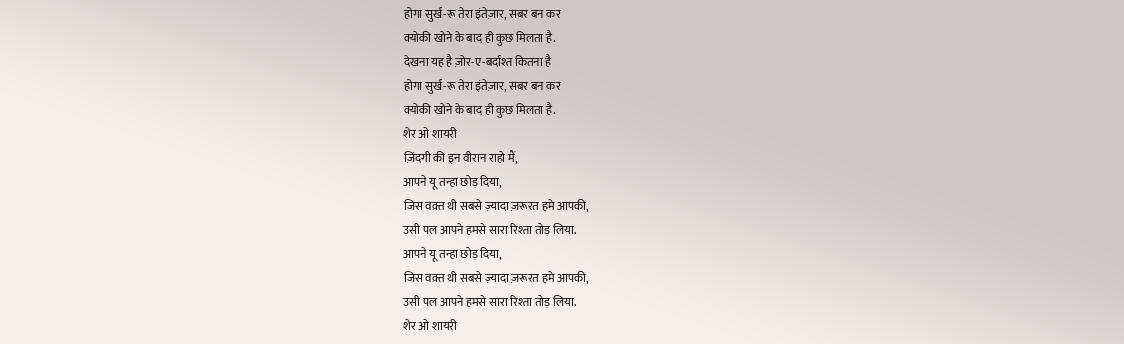होगा सुर्ख-रू तेरा इंतेज़ार, सबर बन कर
क्योकी खोने के बाद ही कुछ मिलता है.
देखना यह है ज़ोर-ए-बर्दाश्त कितना है
होगा सुर्ख-रू तेरा इंतेज़ार, सबर बन कर
क्योकी खोने के बाद ही कुछ मिलता है.
शेर ओ शायरी
ज़िंदगी की इन वीरान राहो मैं,
आपने यू तन्हा छोड़ दिया,
जिस वक़्त थी सबसे ज़्यादा ज़रूरत हमे आपकी,
उसी पल आपने हमसे सारा रिश्ता तोड़ लिया.
आपने यू तन्हा छोड़ दिया,
जिस वक़्त थी सबसे ज़्यादा ज़रूरत हमे आपकी,
उसी पल आपने हमसे सारा रिश्ता तोड़ लिया.
शेर ओ शायरी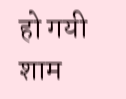हो गयी शाम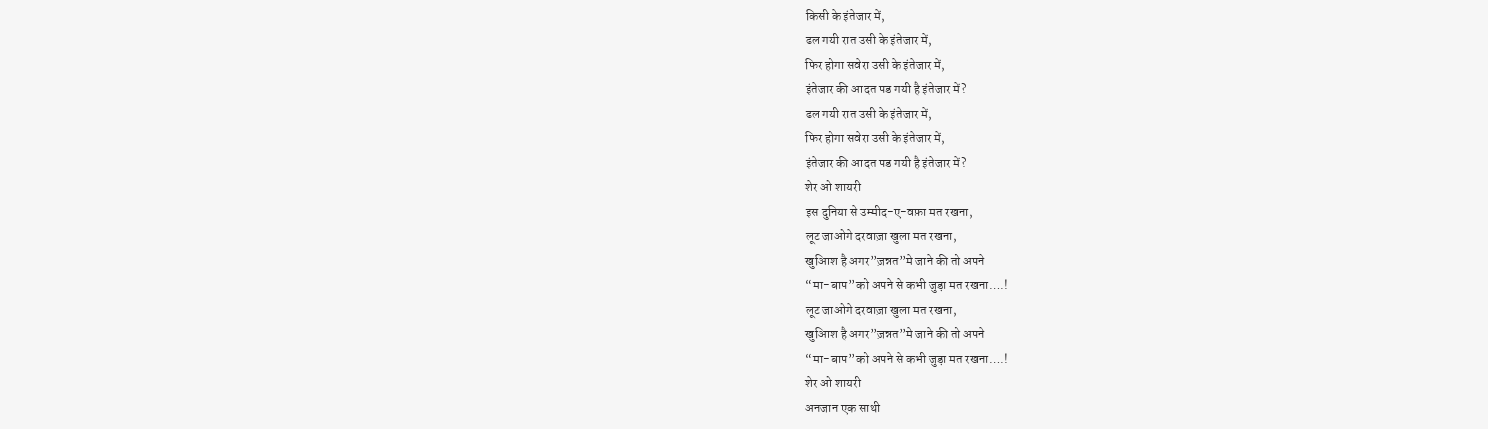किसी के इंतेजार में,
ढल गयी रात उसी के इंतेजार में,
फिर होगा सवेरा उसी के इंतेजार में,
इंतेजार की आदत पड गयी है इंतेजार में?
ढल गयी रात उसी के इंतेजार में,
फिर होगा सवेरा उसी के इंतेजार में,
इंतेजार की आदत पड गयी है इंतेजार में?
शेर ओ शायरी
इस दुनिया से उम्मीद-ए-वफ़ा मत रखना,
लूट जाओगे दरवाज़ा खुला मत रखना,
खुआिश है अगर”ज़न्नत”मे जाने की तो अपने
“मा-बाप”को अपने से कभी जुड़ा मत रखना….!
लूट जाओगे दरवाज़ा खुला मत रखना,
खुआिश है अगर”ज़न्नत”मे जाने की तो अपने
“मा-बाप”को अपने से कभी जुड़ा मत रखना….!
शेर ओ शायरी
अनजान एक साथी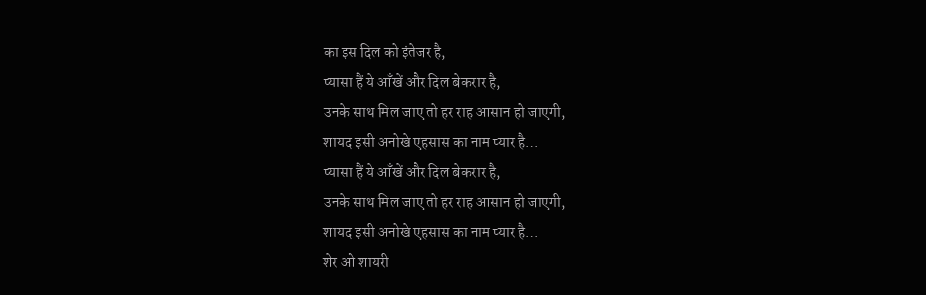का इस दिल को इंतेजर है,
प्यासा हैं ये आँखें और दिल बेकरार है,
उनके साथ मिल जाए तो हर राह आसान हो जाएगी,
शायद इसी अनोखे एहसास का नाम प्यार है…
प्यासा हैं ये आँखें और दिल बेकरार है,
उनके साथ मिल जाए तो हर राह आसान हो जाएगी,
शायद इसी अनोखे एहसास का नाम प्यार है…
शेर ओ शायरी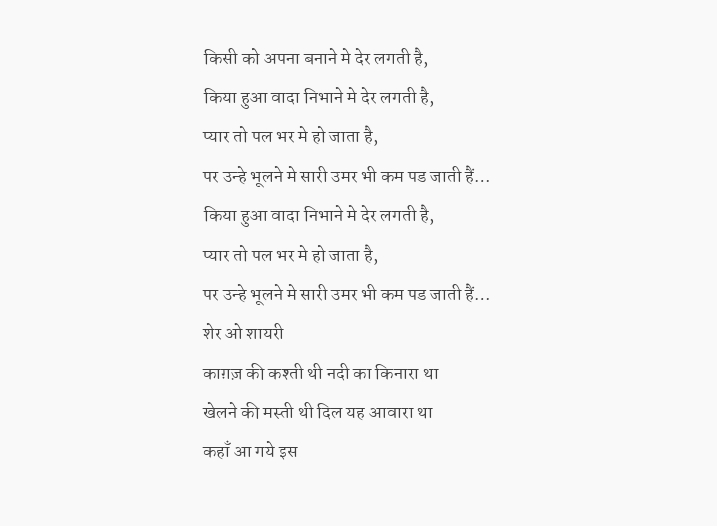किसी को अपना बनाने मे देर लगती है,
किया हुआ वादा निभाने मे देर लगती है,
प्यार तो पल भर मे हो जाता है,
पर उन्हे भूलने मे सारी उमर भी कम पड जाती हैं…
किया हुआ वादा निभाने मे देर लगती है,
प्यार तो पल भर मे हो जाता है,
पर उन्हे भूलने मे सारी उमर भी कम पड जाती हैं…
शेर ओ शायरी
काग़ज़ की कश्ती थी नदी का किनारा था
खेलने की मस्ती थी दिल यह आवारा था
कहाँ आ गये इस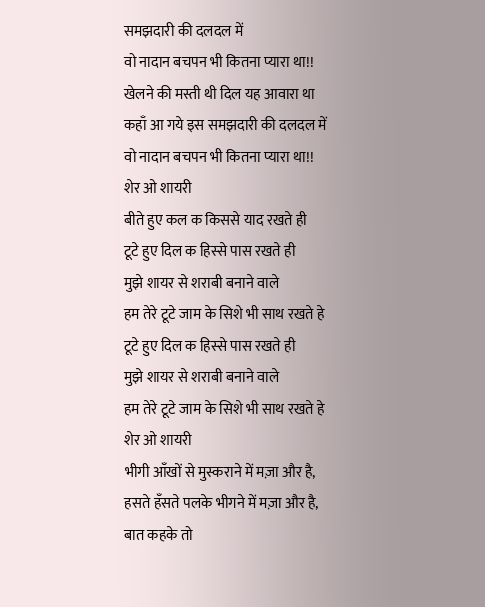समझदारी की दलदल में
वो नादान बचपन भी कितना प्यारा था!!
खेलने की मस्ती थी दिल यह आवारा था
कहाँ आ गये इस समझदारी की दलदल में
वो नादान बचपन भी कितना प्यारा था!!
शेर ओ शायरी
बीते हुए कल क किससे याद रखते ही
टूटे हुए दिल क हिस्से पास रखते ही
मुझे शायर से शराबी बनाने वाले
हम तेरे टूटे जाम के सिशे भी साथ रखते हे
टूटे हुए दिल क हिस्से पास रखते ही
मुझे शायर से शराबी बनाने वाले
हम तेरे टूटे जाम के सिशे भी साथ रखते हे
शेर ओ शायरी
भीगी आँखों से मुस्कराने में मज़ा और है,
हसते हँसते पलके भीगने में मज़ा और है,
बात कहके तो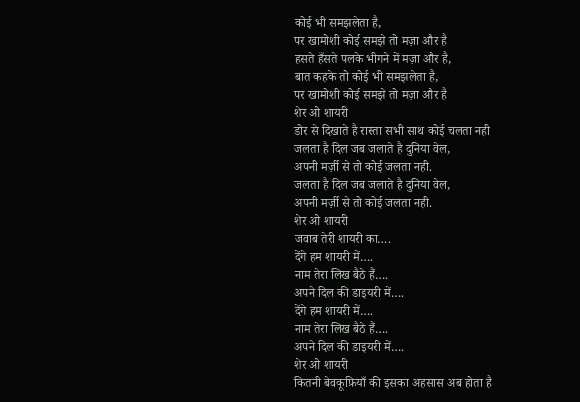कोई भी समझलेता है,
पर खामोशी कोई समझे तो मज़ा और है
हसते हँसते पलके भीगने में मज़ा और है,
बात कहके तो कोई भी समझलेता है,
पर खामोशी कोई समझे तो मज़ा और है
शेर ओ शायरी
डोर से दिखाते है रास्ता सभी साथ कोई चलता नही
जलता है दिल जब जलाते है दुनिया वेल,
अपनी मर्ज़ी से तो कोई जलता नही.
जलता है दिल जब जलाते है दुनिया वेल,
अपनी मर्ज़ी से तो कोई जलता नही.
शेर ओ शायरी
जवाब तेरी शायरी का….
देंगे हम शायरी में….
नाम तेरा लिख बैठे हैं….
अपने दिल की डाइयरी में….
देंगे हम शायरी में….
नाम तेरा लिख बैठे हैं….
अपने दिल की डाइयरी में….
शेर ओ शायरी
कितनी बेवकूफ़ियाँ की इसका अहसास अब होता है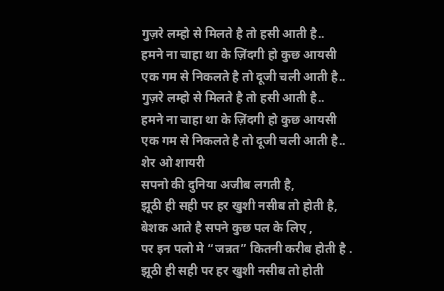गुज़रे लम्हो से मिलते है तो हसी आती है..
हमने ना चाहा था के ज़िंदगी हो कुछ आयसी
एक गम से निकलते है तो दूजी चली आती है..
गुज़रे लम्हो से मिलते है तो हसी आती है..
हमने ना चाहा था के ज़िंदगी हो कुछ आयसी
एक गम से निकलते है तो दूजी चली आती है..
शेर ओ शायरी
सपनो की दुनिया अजीब लगती है,
झूठी ही सही पर हर खुशी नसीब तो होती है,
बेशक आते है सपने कुछ पल के लिए ,
पर इन पलो मे “जन्नत” कितनी करीब होती है .
झूठी ही सही पर हर खुशी नसीब तो होती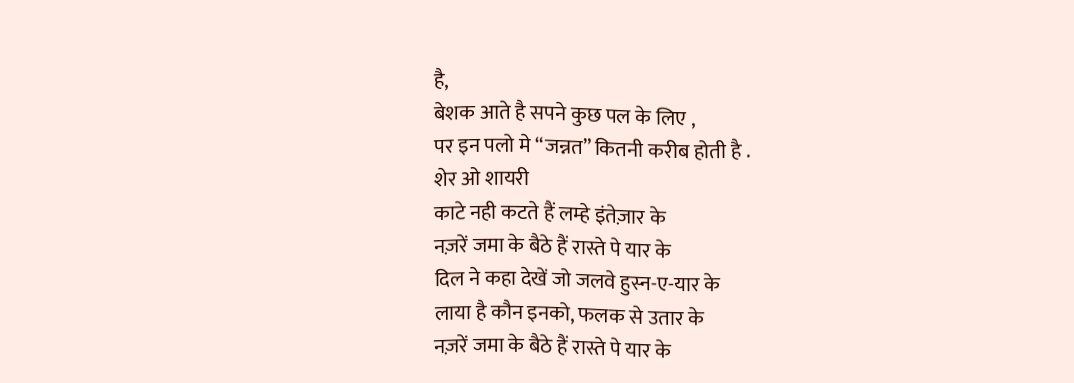है,
बेशक आते है सपने कुछ पल के लिए ,
पर इन पलो मे “जन्नत” कितनी करीब होती है .
शेर ओ शायरी
काटे नही कटते हैं लम्हे इंतेज़ार के
नज़रें जमा के बैठे हैं रास्ते पे यार के
दिल ने कहा देखें जो जलवे हुस्न-ए-यार के
लाया है कौन इनको, फलक से उतार के
नज़रें जमा के बैठे हैं रास्ते पे यार के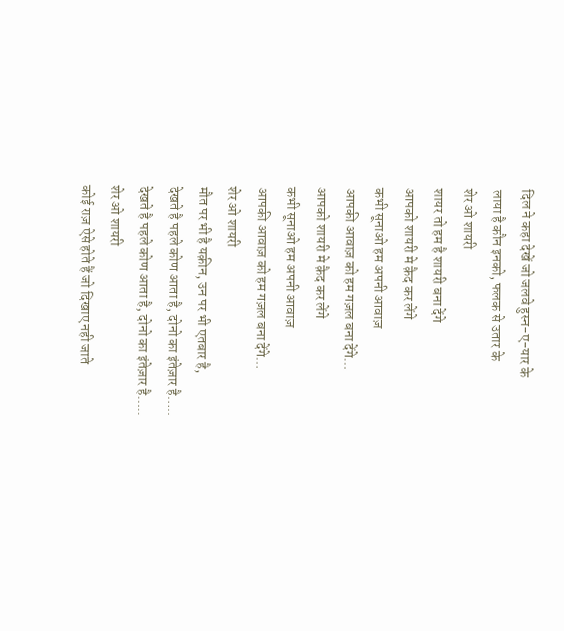दिल ने कहा देखें जो जलवे हुस्न-ए-यार के
लाया है कौन इनको, फलक से उतार के
शेर ओ शायरी
शायर तो हम है शायरी बना देंगे
आपको शायरी मे क़ैद कर लेंगे
कभी सूनाओ हम अपनी आवाज़
आपकी आवाज़ को हम गज़ल बना देंगे…
आपको शायरी मे क़ैद कर लेंगे
कभी सूनाओ हम अपनी आवाज़
आपकी आवाज़ को हम गज़ल बना देंगे…
शेर ओ शायरी
मौत पर भी है यक़ीन, उन पर भी एतबार है,
देखते है पहले कोण आता है, दोनो का इंतेज़ार है…..
देखते है पहले कोण आता है, दोनो का इंतेज़ार है…..
शेर ओ शायरी
कोई राज़ ऐसे होते हैं जो दिखाए नही जाते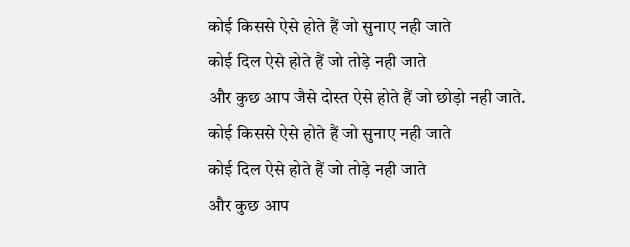कोई किससे ऐसे होते हैं जो सुनाए नही जाते
कोई दिल ऐसे होते हैं जो तोड़े नही जाते
और कुछ आप जैसे दोस्त ऐसे होते हैं जो छोड़ो नही जाते.
कोई किससे ऐसे होते हैं जो सुनाए नही जाते
कोई दिल ऐसे होते हैं जो तोड़े नही जाते
और कुछ आप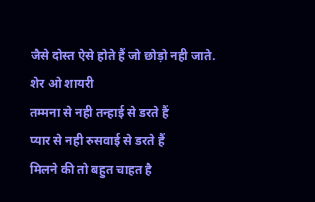जैसे दोस्त ऐसे होते हैं जो छोड़ो नही जाते.
शेर ओ शायरी
तम्मना से नही तन्हाई से डरते हैं
प्यार से नही रुसवाई से डरते हैं
मिलने की तो बहुत चाहत है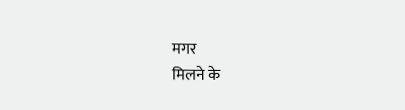मगर
मिलने के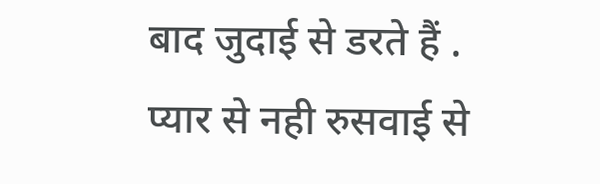बाद जुदाई से डरते हैं .
प्यार से नही रुसवाई से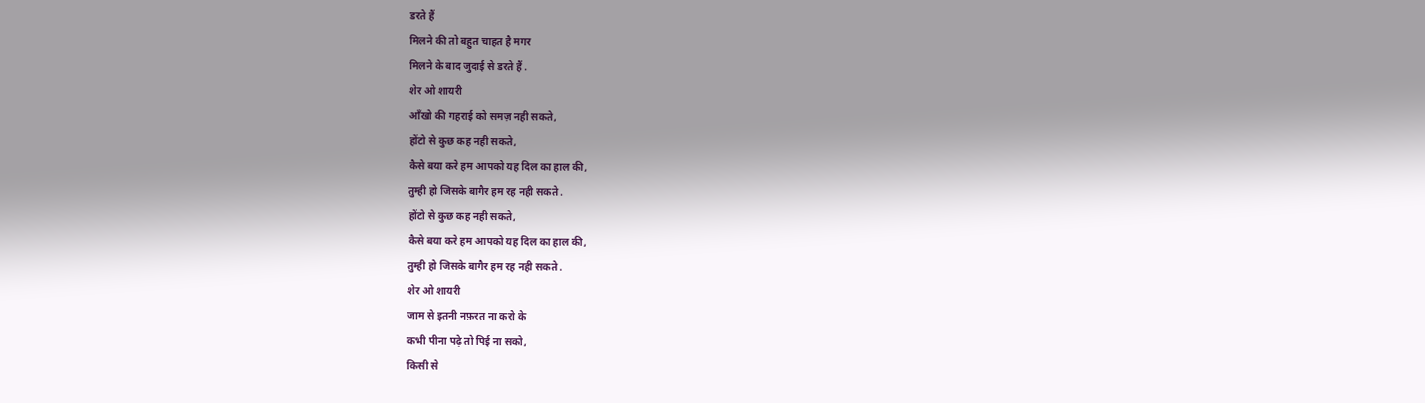डरते हैं
मिलने की तो बहुत चाहत है मगर
मिलने के बाद जुदाई से डरते हैं .
शेर ओ शायरी
आँखो की गहराई को समज़ नही सकते,
होंटो से कुछ कह नही सकते,
कैसे बया करे हम आपको यह दिल का हाल की,
तुम्ही हो जिसके बागैर हम रह नही सकते .
होंटो से कुछ कह नही सकते,
कैसे बया करे हम आपको यह दिल का हाल की,
तुम्ही हो जिसके बागैर हम रह नही सकते .
शेर ओ शायरी
जाम से इतनी नफ़रत ना करो के
कभी पीना पढ़े तो पिई ना सको,
किसी से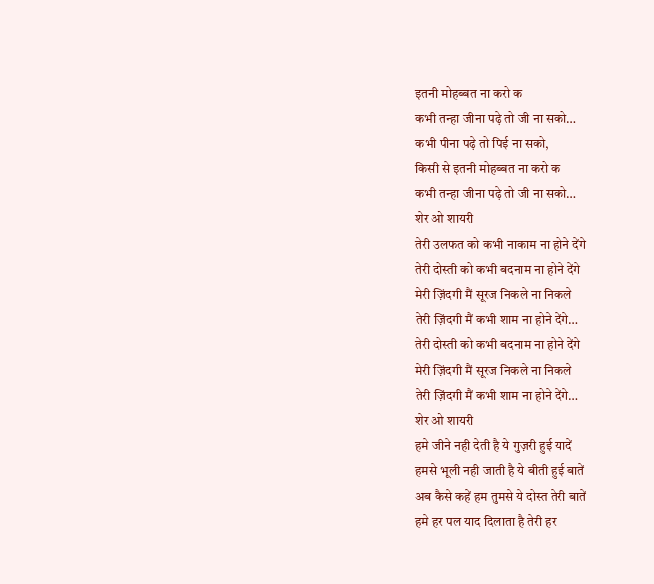इतनी मोहब्बत ना करो क
कभी तन्हा जीना पढ़े तो जी ना सको…
कभी पीना पढ़े तो पिई ना सको,
किसी से इतनी मोहब्बत ना करो क
कभी तन्हा जीना पढ़े तो जी ना सको…
शेर ओ शायरी
तेरी उलफत को कभी नाकाम ना होने देंगे
तेरी दोस्ती को कभी बदनाम ना होने देंगे
मेरी ज़िंदगी मैं सूरज निकले ना निकले
तेरी ज़िंदगी मैं कभी शाम ना होने देंगे…
तेरी दोस्ती को कभी बदनाम ना होने देंगे
मेरी ज़िंदगी मैं सूरज निकले ना निकले
तेरी ज़िंदगी मैं कभी शाम ना होने देंगे…
शेर ओ शायरी
हमे जीने नही देती है ये गुज़री हुई यादें
हमसे भूली नही जाती है ये बीती हुई बातें
अब कैसे कहें हम तुमसे ये दोस्त तेरी बातें
हमे हर पल याद दिलाता है तेरी हर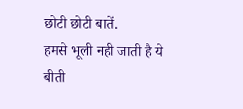छोटी छोटी बातें.
हमसे भूली नही जाती है ये बीती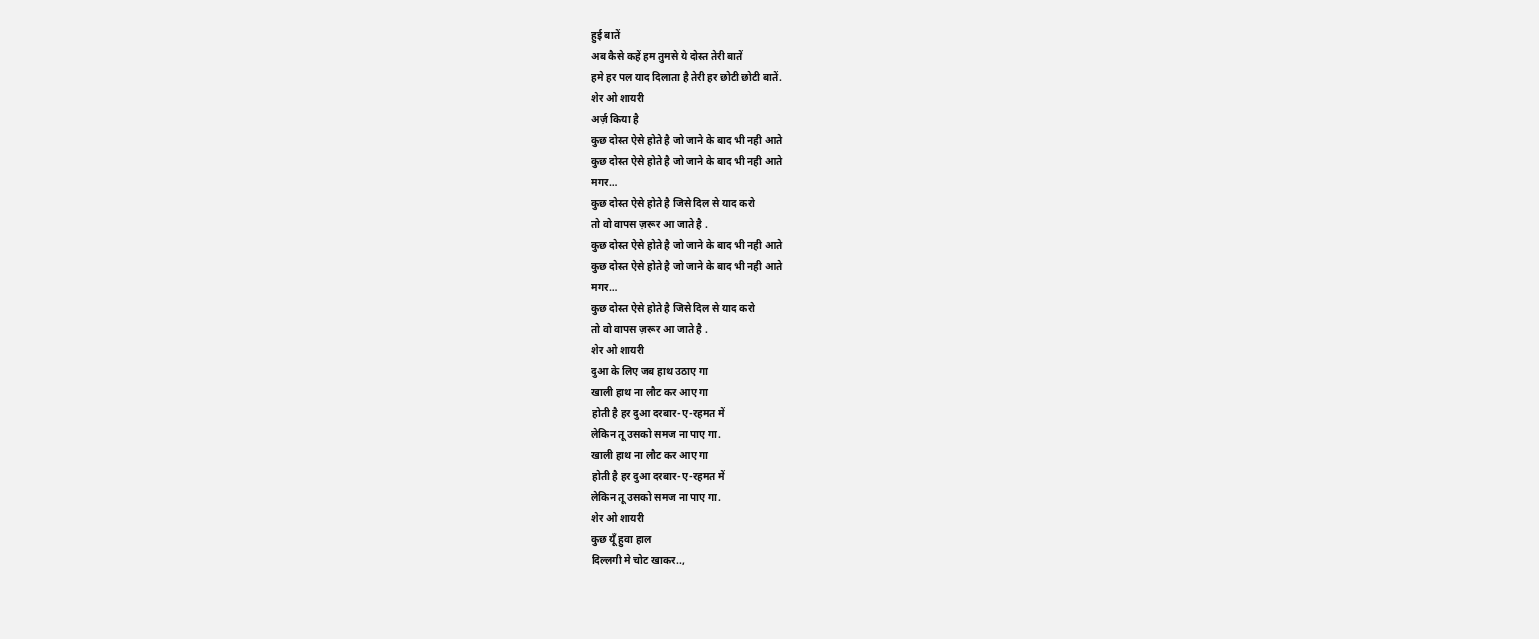हुई बातें
अब कैसे कहें हम तुमसे ये दोस्त तेरी बातें
हमे हर पल याद दिलाता है तेरी हर छोटी छोटी बातें.
शेर ओ शायरी
अर्ज़ किया है
कुछ दोस्त ऐसे होते है जो जाने के बाद भी नही आते
कुछ दोस्त ऐसे होते है जो जाने के बाद भी नही आते
मगर…
कुछ दोस्त ऐसे होते है जिसे दिल से याद करो
तो वो वापस ज़रूर आ जाते है .
कुछ दोस्त ऐसे होते है जो जाने के बाद भी नही आते
कुछ दोस्त ऐसे होते है जो जाने के बाद भी नही आते
मगर…
कुछ दोस्त ऐसे होते है जिसे दिल से याद करो
तो वो वापस ज़रूर आ जाते है .
शेर ओ शायरी
दुआ के लिए जब हाथ उठाए गा
खाली हाथ ना लौट कर आए गा
होती है हर दुआ दरबार-ए-रहमत में
लेकिन तू उसको समज ना पाए गा.
खाली हाथ ना लौट कर आए गा
होती है हर दुआ दरबार-ए-रहमत में
लेकिन तू उसको समज ना पाए गा.
शेर ओ शायरी
कुछ यूँ हुवा हाल
दिल्लगी मे चोट खाकर..,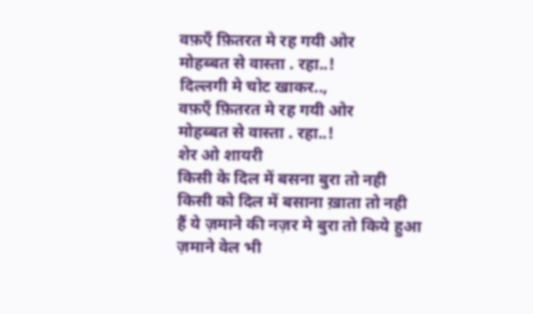वफ़एँ फ़ितरत मे रह गयी ओर
मोहब्बत से वास्ता . रहा..!
दिल्लगी मे चोट खाकर..,
वफ़एँ फ़ितरत मे रह गयी ओर
मोहब्बत से वास्ता . रहा..!
शेर ओ शायरी
किसी के दिल में बसना बुरा तो नही
किसी को दिल में बसाना ख़ाता तो नही
हैं ये ज़माने की नज़र मे बुरा तो किये हुआ
ज़माने वेल भी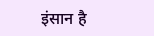इंसान है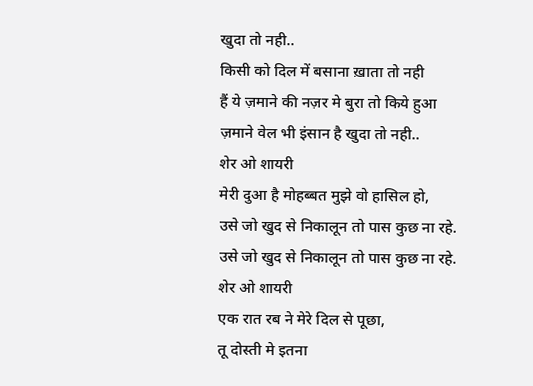खुदा तो नही..
किसी को दिल में बसाना ख़ाता तो नही
हैं ये ज़माने की नज़र मे बुरा तो किये हुआ
ज़माने वेल भी इंसान है खुदा तो नही..
शेर ओ शायरी
मेरी दुआ है मोहब्बत मुझे वो हासिल हो,
उसे जो खुद से निकालून तो पास कुछ ना रहे.
उसे जो खुद से निकालून तो पास कुछ ना रहे.
शेर ओ शायरी
एक रात रब ने मेरे दिल से पूछा,
तू दोस्ती मे इतना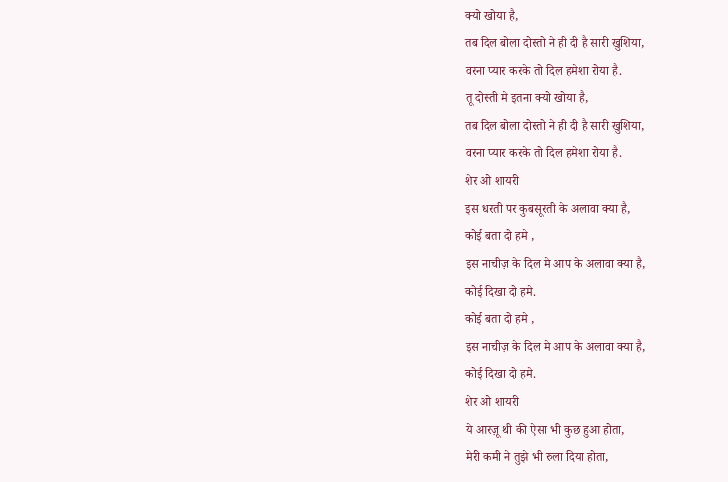क्यो खोया है,
तब दिल बोला दोस्तो ने ही दी है सारी खुशिया,
वरना प्यार करके तो दिल हमेशा रोया है.
तू दोस्ती मे इतना क्यो खोया है,
तब दिल बोला दोस्तो ने ही दी है सारी खुशिया,
वरना प्यार करके तो दिल हमेशा रोया है.
शेर ओ शायरी
इस धरती पर कुबसूरती के अलावा क्या है,
कोई बता दो हमे ,
इस नाचीज़ के दिल मे आप के अलावा क्या है,
कोई दिखा दो हमे.
कोई बता दो हमे ,
इस नाचीज़ के दिल मे आप के अलावा क्या है,
कोई दिखा दो हमे.
शेर ओ शायरी
ये आरज़ू थी की ऐसा भी कुछ हुआ होता,
मेरी कमी ने तुझे भी रुला दिया होता,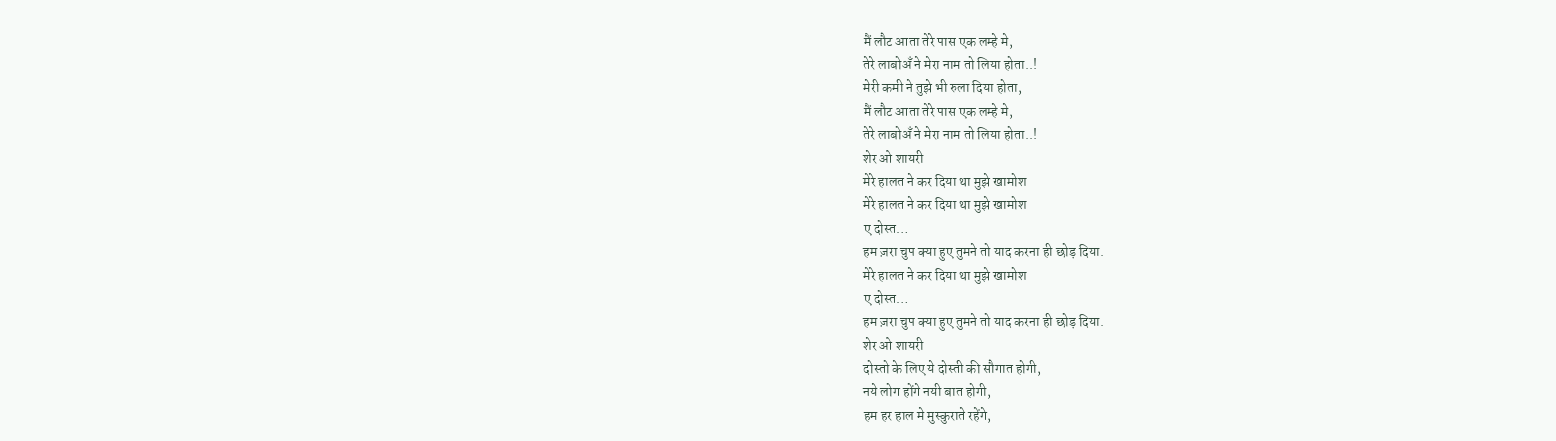मैं लौट आता तेरे पास एक लम्हे मे,
तेरे लाबोअँ ने मेरा नाम तो लिया होता..!
मेरी कमी ने तुझे भी रुला दिया होता,
मैं लौट आता तेरे पास एक लम्हे मे,
तेरे लाबोअँ ने मेरा नाम तो लिया होता..!
शेर ओ शायरी
मेरे हालत ने कर दिया था मुझे खामोश
मेरे हालत ने कर दिया था मुझे खामोश
ए दोस्त…
हम ज़रा चुप क्या हुए तुमने तो याद करना ही छोड़ दिया.
मेरे हालत ने कर दिया था मुझे खामोश
ए दोस्त…
हम ज़रा चुप क्या हुए तुमने तो याद करना ही छोड़ दिया.
शेर ओ शायरी
दोस्तो के लिए ये दोस्ती की सौगात होगी,
नये लोग होंगे नयी बात होगी,
हम हर हाल मे मुस्कुराते रहेंगे,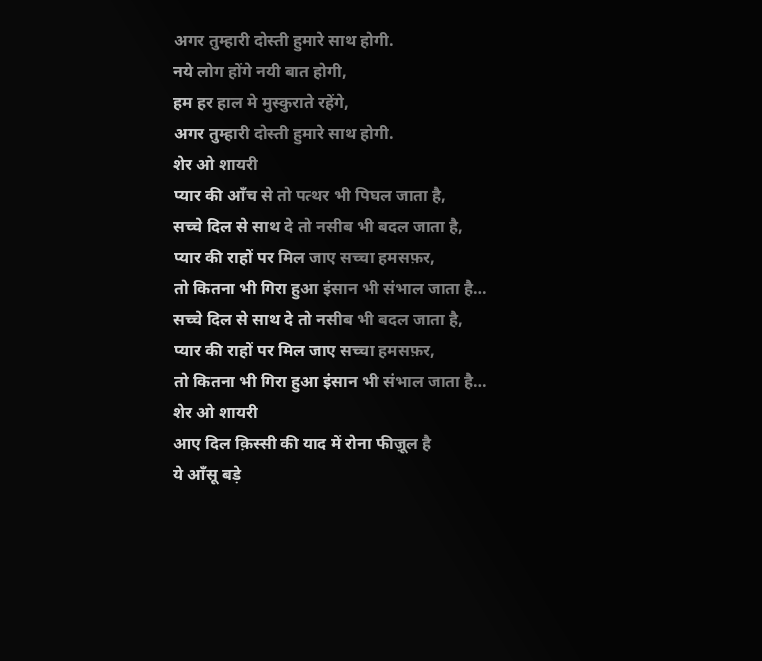अगर तुम्हारी दोस्ती हुमारे साथ होगी.
नये लोग होंगे नयी बात होगी,
हम हर हाल मे मुस्कुराते रहेंगे,
अगर तुम्हारी दोस्ती हुमारे साथ होगी.
शेर ओ शायरी
प्यार की आँच से तो पत्थर भी पिघल जाता है,
सच्चे दिल से साथ दे तो नसीब भी बदल जाता है,
प्यार की राहों पर मिल जाए सच्चा हमसफ़र,
तो कितना भी गिरा हुआ इंसान भी संभाल जाता है…
सच्चे दिल से साथ दे तो नसीब भी बदल जाता है,
प्यार की राहों पर मिल जाए सच्चा हमसफ़र,
तो कितना भी गिरा हुआ इंसान भी संभाल जाता है…
शेर ओ शायरी
आए दिल क़िस्सी की याद में रोना फीज़ूल है
ये आँसू बड़े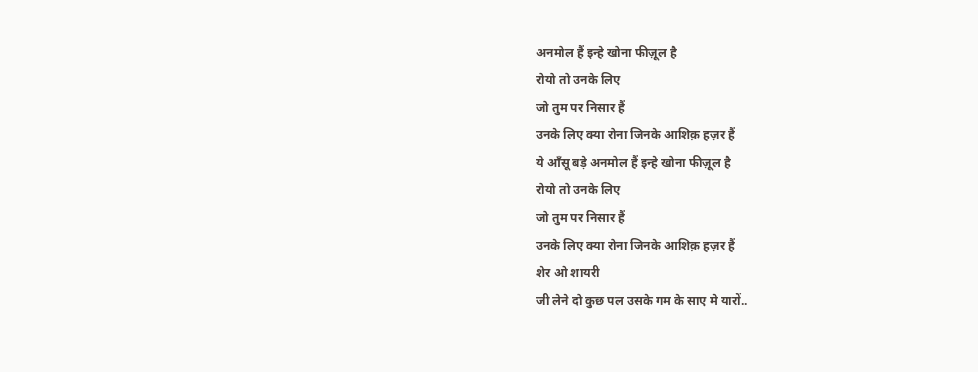अनमोल हैं इन्हे खोना फीज़ूल है
रोयो तो उनके लिए
जो तुम पर निसार हैं
उनके लिए क्या रोना जिनके आशिक़ हज़र हैं
ये आँसू बड़े अनमोल हैं इन्हे खोना फीज़ूल है
रोयो तो उनके लिए
जो तुम पर निसार हैं
उनके लिए क्या रोना जिनके आशिक़ हज़र हैं
शेर ओ शायरी
जी लेने दो कुछ पल उसके गम के साए मे यारों..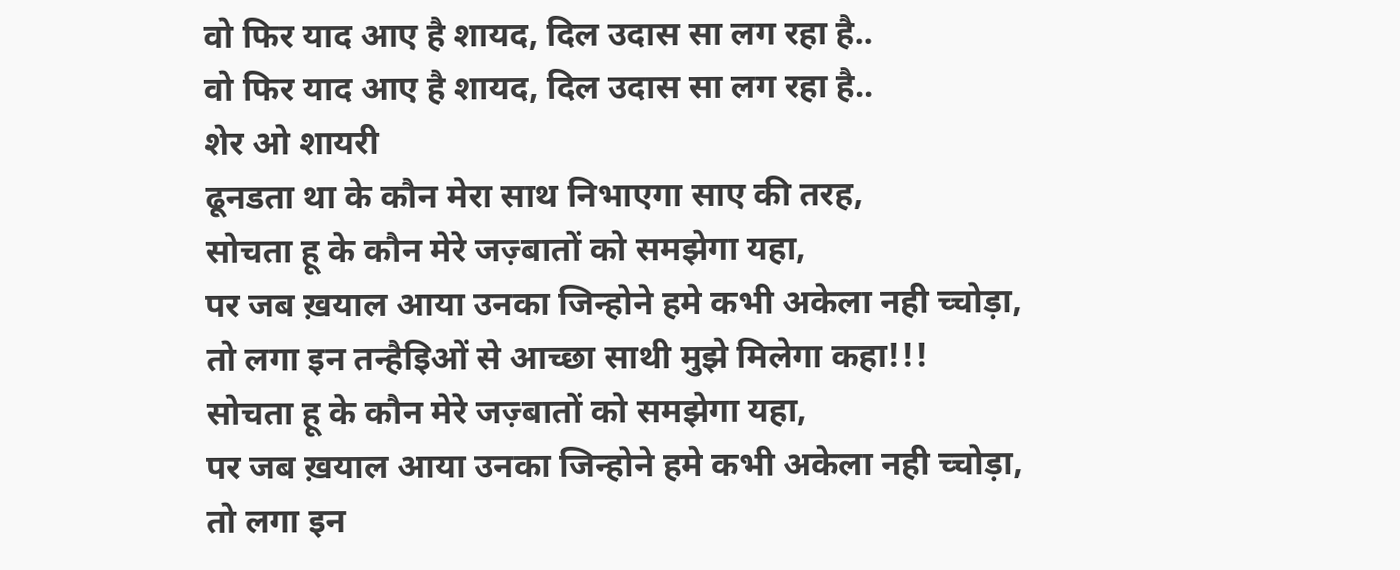वो फिर याद आए है शायद, दिल उदास सा लग रहा है..
वो फिर याद आए है शायद, दिल उदास सा लग रहा है..
शेर ओ शायरी
ढूनडता था के कौन मेरा साथ निभाएगा साए की तरह,
सोचता हू के कौन मेरे जज़्बातों को समझेगा यहा,
पर जब ख़याल आया उनका जिन्होने हमे कभी अकेला नही च्चोड़ा,
तो लगा इन तन्हैइिओं से आच्छा साथी मुझे मिलेगा कहा!!!
सोचता हू के कौन मेरे जज़्बातों को समझेगा यहा,
पर जब ख़याल आया उनका जिन्होने हमे कभी अकेला नही च्चोड़ा,
तो लगा इन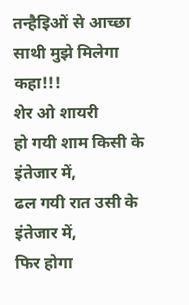तन्हैइिओं से आच्छा साथी मुझे मिलेगा कहा!!!
शेर ओ शायरी
हो गयी शाम किसी के इंतेजार में,
ढल गयी रात उसी के इंतेजार में,
फिर होगा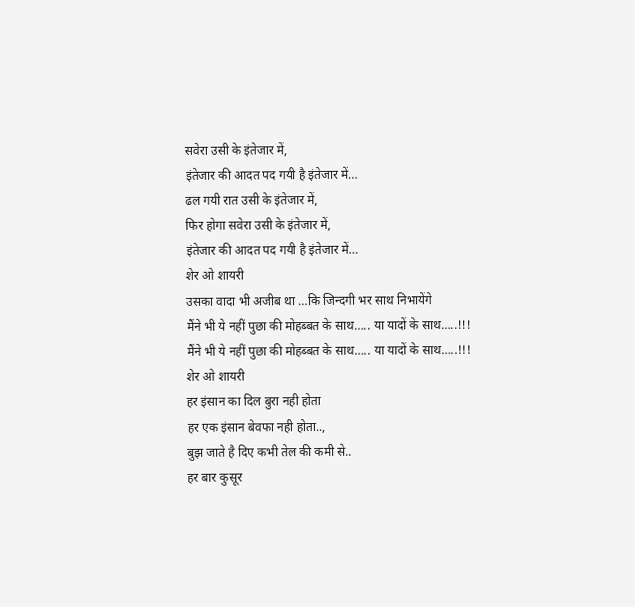सवेरा उसी के इंतेजार में,
इंतेजार की आदत पद गयी है इंतेजार में…
ढल गयी रात उसी के इंतेजार में,
फिर होगा सवेरा उसी के इंतेजार में,
इंतेजार की आदत पद गयी है इंतेजार में…
शेर ओ शायरी
उसका वादा भी अजीब था …कि जिन्दगी भर साथ निभायेंगे
मैंने भी ये नहीं पुछा की मोहब्बत के साथ….. या यादों के साथ…..!!!
मैंने भी ये नहीं पुछा की मोहब्बत के साथ….. या यादों के साथ…..!!!
शेर ओ शायरी
हर इंसान का दिल बुरा नही होता
हर एक इंसान बेवफा नही होता..,
बुझ जाते है दिए कभी तेल की कमी से..
हर बार कुसूर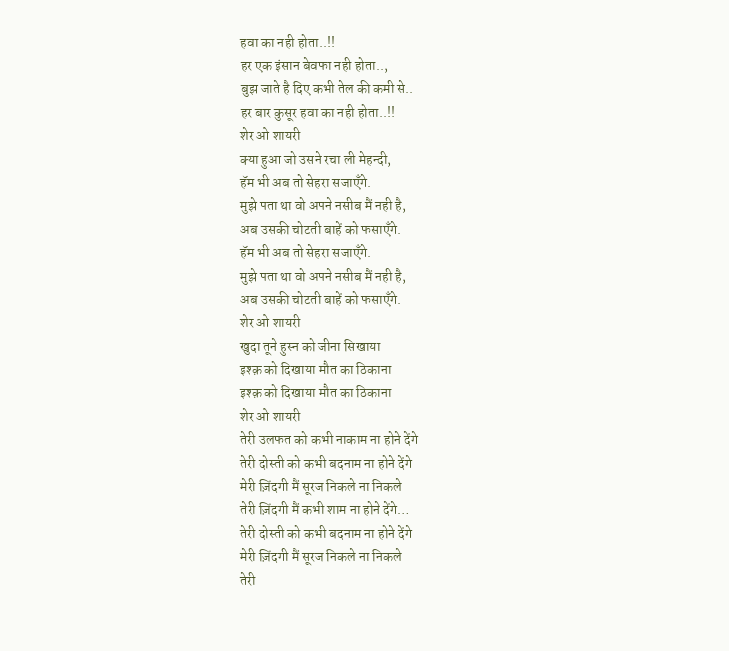हवा का नही होता..!!
हर एक इंसान बेवफा नही होता..,
बुझ जाते है दिए कभी तेल की कमी से..
हर बार कुसूर हवा का नही होता..!!
शेर ओ शायरी
क्या हुआ जो उसने रचा ली मेहन्दी,
हॅम भी अब तो सेहरा सजाएँगे.
मुझे पता था वो अपने नसीब मैं नही है,
अब उसकी चोटती बाहें को फसाएँगे.
हॅम भी अब तो सेहरा सजाएँगे.
मुझे पता था वो अपने नसीब मैं नही है,
अब उसकी चोटती बाहें को फसाएँगे.
शेर ओ शायरी
खुदा तूने हुस्न को जीना सिखाया
इश्क़ को दिखाया मौत का ठिकाना
इश्क़ को दिखाया मौत का ठिकाना
शेर ओ शायरी
तेरी उलफत को कभी नाकाम ना होने देंगे
तेरी दोस्ती को कभी बदनाम ना होने देंगे
मेरी ज़िंदगी मैं सूरज निकले ना निकले
तेरी ज़िंदगी मैं कभी शाम ना होने देंगे…
तेरी दोस्ती को कभी बदनाम ना होने देंगे
मेरी ज़िंदगी मैं सूरज निकले ना निकले
तेरी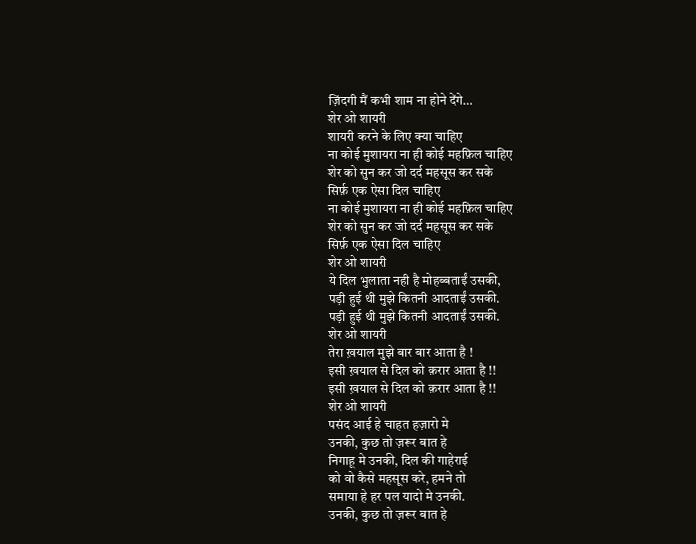ज़िंदगी मैं कभी शाम ना होने देंगे…
शेर ओ शायरी
शायरी करने के लिए क्या चाहिए
ना कोई मुशायरा ना ही कोई महफ़िल चाहिए
शेर को सुन कर जो दर्द महसूस कर सके
सिर्फ़ एक ऐसा दिल चाहिए
ना कोई मुशायरा ना ही कोई महफ़िल चाहिए
शेर को सुन कर जो दर्द महसूस कर सके
सिर्फ़ एक ऐसा दिल चाहिए
शेर ओ शायरी
ये दिल भुलाता नही है मोहब्बताईं उसकी,
पड़ी हुई थी मुझे कितनी आदताईं उसकी.
पड़ी हुई थी मुझे कितनी आदताईं उसकी.
शेर ओ शायरी
तेरा ख़याल मुझे बार बार आता है !
इसी ख़याल से दिल को क़रार आता है !!
इसी ख़याल से दिल को क़रार आता है !!
शेर ओ शायरी
पसंद आई हे चाहत हज़ारो मे
उनकी, कुछ तो ज़रूर बात हे
निगाहू मे उनकी, दिल की गाहेराई
को वो कैसे महसूस करे, हमने तो
समाया हे हर पल यादो मे उनकी.
उनकी, कुछ तो ज़रूर बात हे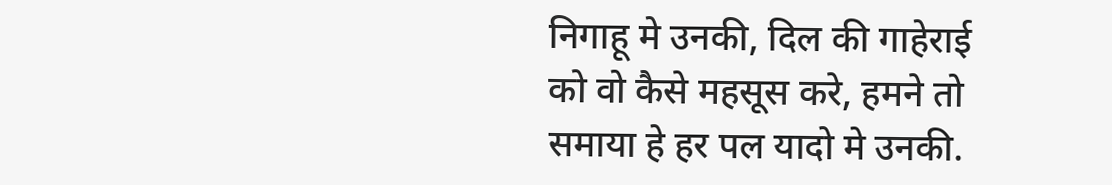निगाहू मे उनकी, दिल की गाहेराई
को वो कैसे महसूस करे, हमने तो
समाया हे हर पल यादो मे उनकी.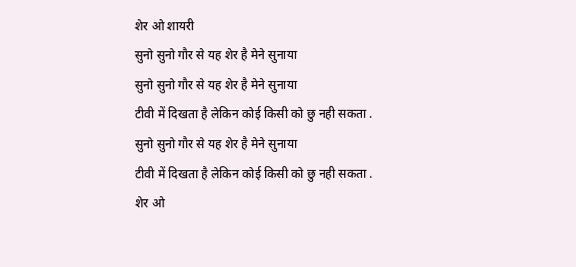शेर ओ शायरी
सुनो सुनो गौर से यह शेर है मेने सुनाया
सुनो सुनो गौर से यह शेर है मेने सुनाया
टीवी में दिखता है लेकिन कोई किसी को छु नही सकता .
सुनो सुनो गौर से यह शेर है मेने सुनाया
टीवी में दिखता है लेकिन कोई किसी को छु नही सकता .
शेर ओ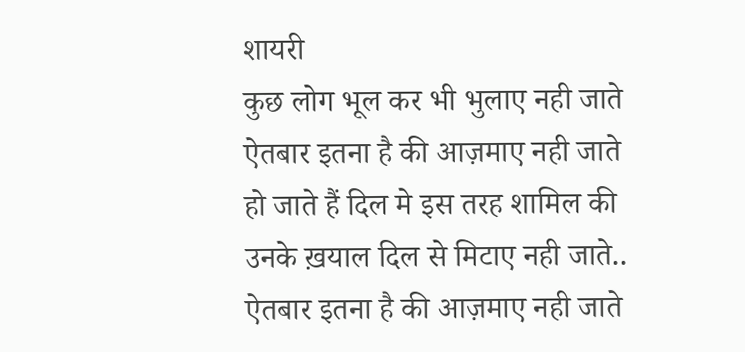शायरी
कुछ लोग भूल कर भी भुलाए नही जाते
ऐतबार इतना है की आज़माए नही जाते
हो जाते हैं दिल मे इस तरह शामिल की
उनके ख़याल दिल से मिटाए नही जाते..
ऐतबार इतना है की आज़माए नही जाते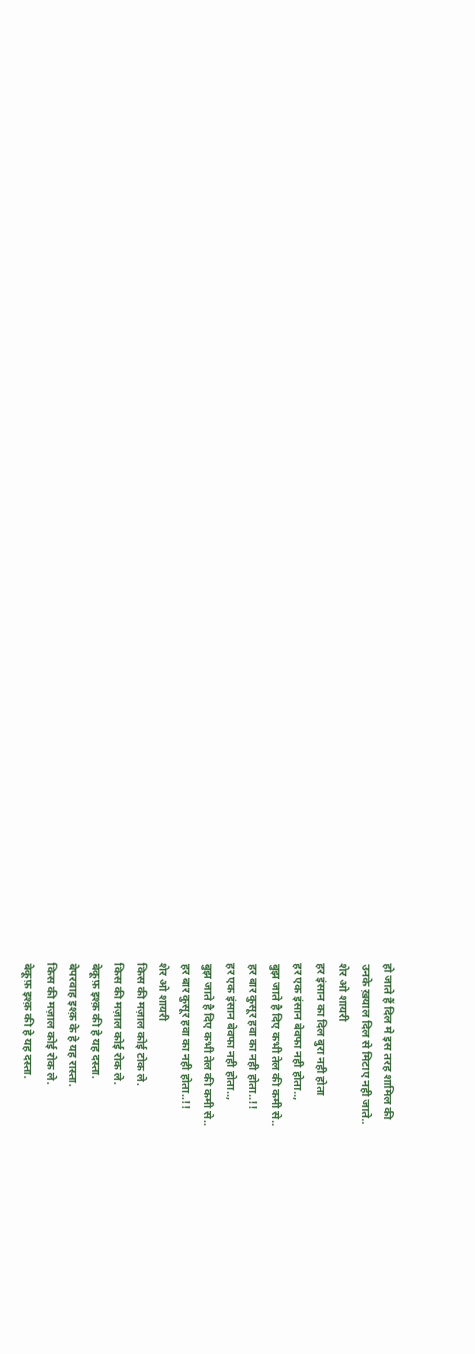हो जाते हैं दिल मे इस तरह शामिल की
उनके ख़याल दिल से मिटाए नही जाते..
शेर ओ शायरी
हर इंसान का दिल बुरा नही होता
हर एक इंसान बेवफा नही होता..,
बुझ जाते है दिए कभी तेल की कमी से..
हर बार कुसूर हवा का नही होता..!!
हर एक इंसान बेवफा नही होता..,
बुझ जाते है दिए कभी तेल की कमी से..
हर बार कुसूर हवा का नही होता..!!
शेर ओ शायरी
किस की मज़ाल कोई टोक ले.
किस की मज़ाल कोई रोक ले.
बेकूफ़ इश्क़ की हे यह दस्ता.
बेपरवाह इश्क़ के हे यह रास्ता.
किस की मज़ाल कोई रोक ले.
बेकूफ़ इश्क़ की हे यह दस्ता.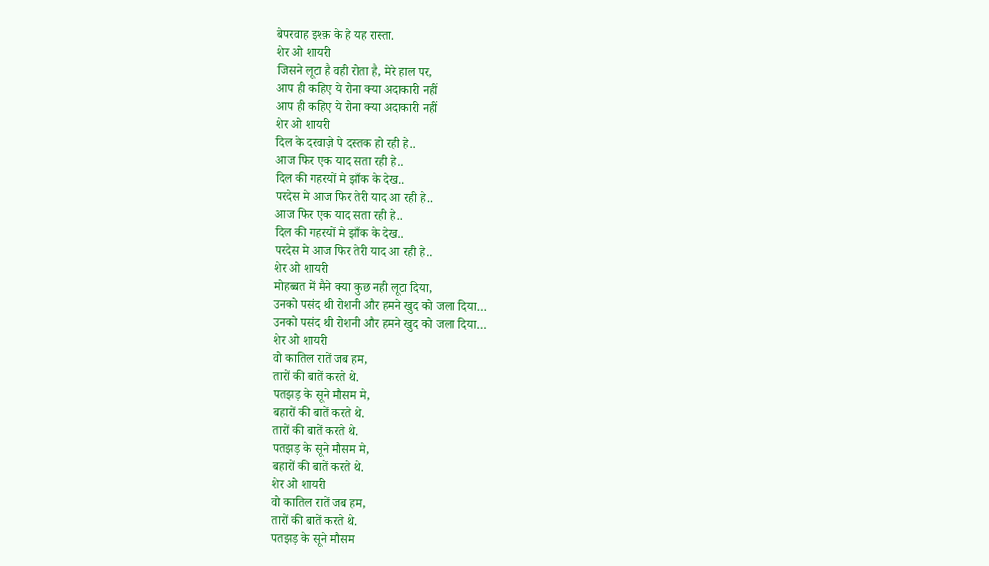बेपरवाह इश्क़ के हे यह रास्ता.
शेर ओ शायरी
जिसने लूटा है वही रोता है, मेरे हाल पर,
आप ही कहिए ये रोना क्या अदाकारी नहीं
आप ही कहिए ये रोना क्या अदाकारी नहीं
शेर ओ शायरी
दिल के दरवाज़े पे दस्तक हो रही हे..
आज फिर एक याद सता रही हे..
दिल की गहरयों मे झाँक के देख..
परदेस मे आज फिर तेरी याद आ रही हे..
आज फिर एक याद सता रही हे..
दिल की गहरयों मे झाँक के देख..
परदेस मे आज फिर तेरी याद आ रही हे..
शेर ओ शायरी
मोहब्बत में मैने क्या कुछ नही लूटा दिया,
उनको पसंद थी रोशनी और हमने खुद को जला दिया…
उनको पसंद थी रोशनी और हमने खुद को जला दिया…
शेर ओ शायरी
वो कातिल रातें जब हम,
तारों की बातें करते थे.
पतझड़ के सूने मौसम मे,
बहारों की बातें करते थे.
तारों की बातें करते थे.
पतझड़ के सूने मौसम मे,
बहारों की बातें करते थे.
शेर ओ शायरी
वो कातिल रातें जब हम,
तारों की बातें करते थे.
पतझड़ के सूने मौसम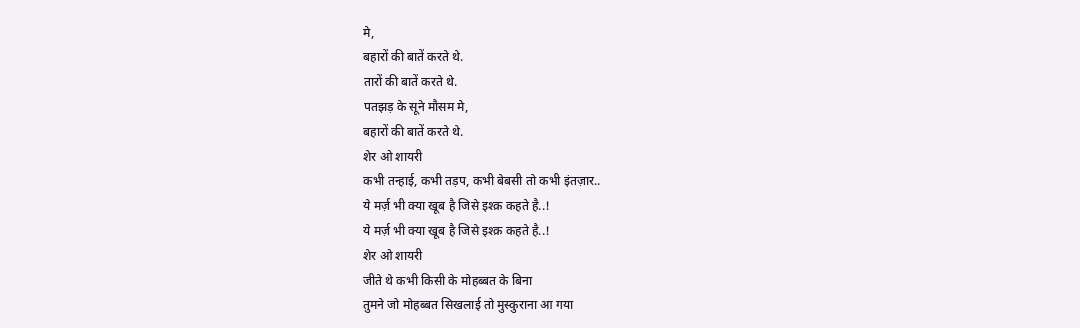मे,
बहारों की बातें करते थे.
तारों की बातें करते थे.
पतझड़ के सूने मौसम मे,
बहारों की बातें करते थे.
शेर ओ शायरी
कभी तन्हाई, कभी तड़प, कभी बेबसी तो कभी इंतज़ार..
ये मर्ज़ भी क्या खूब है जिसे इश्क़ कहते है..!
ये मर्ज़ भी क्या खूब है जिसे इश्क़ कहते है..!
शेर ओ शायरी
जीते थे कभी किसी के मोहब्बत के बिना
तुमने जो मोहब्बत सिखलाई तो मुस्कुराना आ गया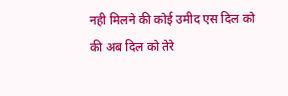नही मिलने की कोई उमीद एस दिल को
की अब दिल को तेरे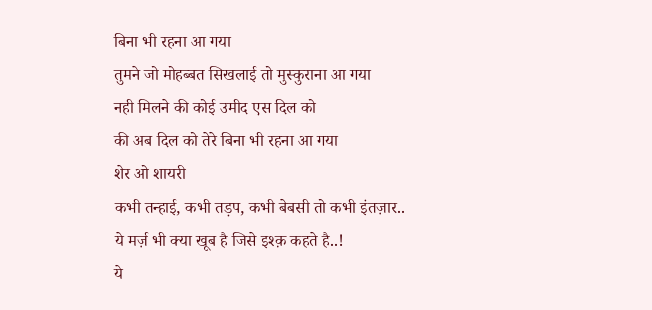बिना भी रहना आ गया
तुमने जो मोहब्बत सिखलाई तो मुस्कुराना आ गया
नही मिलने की कोई उमीद एस दिल को
की अब दिल को तेरे बिना भी रहना आ गया
शेर ओ शायरी
कभी तन्हाई, कभी तड़प, कभी बेबसी तो कभी इंतज़ार..
ये मर्ज़ भी क्या खूब है जिसे इश्क़ कहते है..!
ये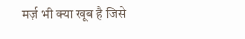मर्ज़ भी क्या खूब है जिसे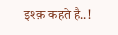इश्क़ कहते है..!